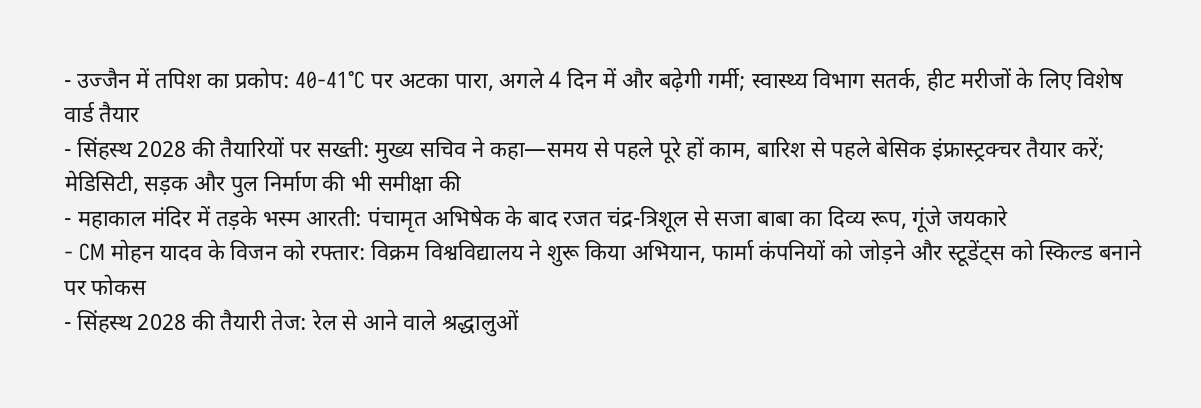- उज्जैन में तपिश का प्रकोप: 40-41°C पर अटका पारा, अगले 4 दिन में और बढ़ेगी गर्मी; स्वास्थ्य विभाग सतर्क, हीट मरीजों के लिए विशेष वार्ड तैयार
- सिंहस्थ 2028 की तैयारियों पर सख्ती: मुख्य सचिव ने कहा—समय से पहले पूरे हों काम, बारिश से पहले बेसिक इंफ्रास्ट्रक्चर तैयार करें; मेडिसिटी, सड़क और पुल निर्माण की भी समीक्षा की
- महाकाल मंदिर में तड़के भस्म आरती: पंचामृत अभिषेक के बाद रजत चंद्र-त्रिशूल से सजा बाबा का दिव्य रूप, गूंजे जयकारे
- CM मोहन यादव के विजन को रफ्तार: विक्रम विश्वविद्यालय ने शुरू किया अभियान, फार्मा कंपनियों को जोड़ने और स्टूडेंट्स को स्किल्ड बनाने पर फोकस
- सिंहस्थ 2028 की तैयारी तेज: रेल से आने वाले श्रद्धालुओं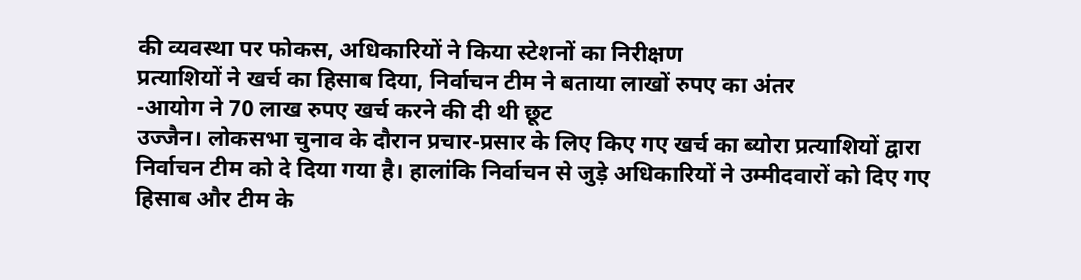की व्यवस्था पर फोकस, अधिकारियों ने किया स्टेशनों का निरीक्षण
प्रत्याशियों ने खर्च का हिसाब दिया, निर्वाचन टीम ने बताया लाखों रुपए का अंतर
-आयोग ने 70 लाख रुपए खर्च करने की दी थी छूट
उज्जैन। लोकसभा चुनाव के दौरान प्रचार-प्रसार के लिए किए गए खर्च का ब्योरा प्रत्याशियों द्वारा निर्वाचन टीम को दे दिया गया है। हालांकि निर्वाचन से जुड़े अधिकारियों ने उम्मीदवारों को दिए गए हिसाब और टीम के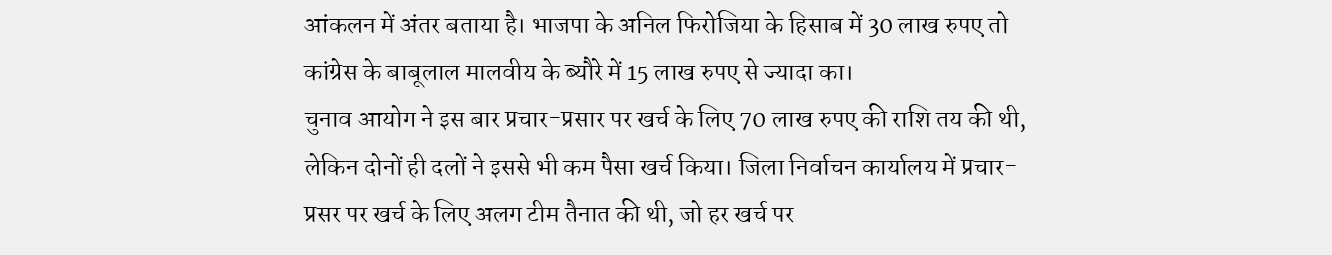आंकलन में अंतर बताया है। भाजपा के अनिल फिरोजिया के हिसाब में 30 लाख रुपए तो कांग्रेस के बाबूलाल मालवीय के ब्यौरे में 15 लाख रुपए से ज्यादा का।
चुनाव आयोग ने इस बार प्रचार-प्रसार पर खर्च के लिए 70 लाख रुपए की राशि तय की थी, लेकिन दोनों ही दलों ने इससे भी कम पैसा खर्च किया। जिला निर्वाचन कार्यालय में प्रचार-प्रसर पर खर्च के लिए अलग टीम तैनात की थी, जो हर खर्च पर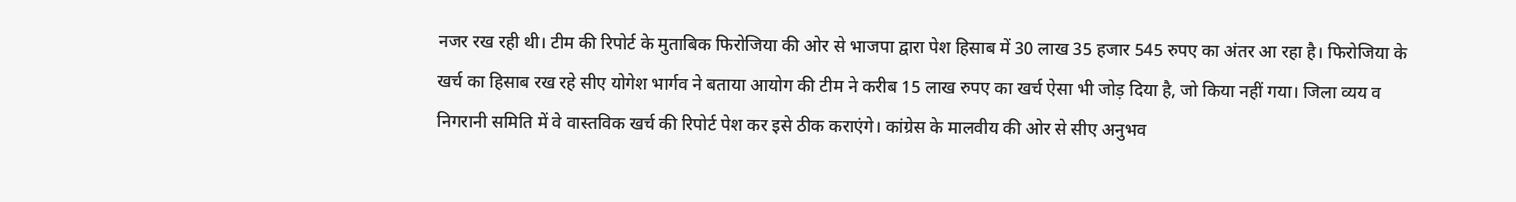नजर रख रही थी। टीम की रिपोर्ट के मुताबिक फिरोजिया की ओर से भाजपा द्वारा पेश हिसाब में 30 लाख 35 हजार 545 रुपए का अंतर आ रहा है। फिरोजिया के खर्च का हिसाब रख रहे सीए योगेश भार्गव ने बताया आयोग की टीम ने करीब 15 लाख रुपए का खर्च ऐसा भी जोड़ दिया है, जो किया नहीं गया। जिला व्यय व निगरानी समिति में वे वास्तविक खर्च की रिपोर्ट पेश कर इसे ठीक कराएंगे। कांग्रेस के मालवीय की ओर से सीए अनुभव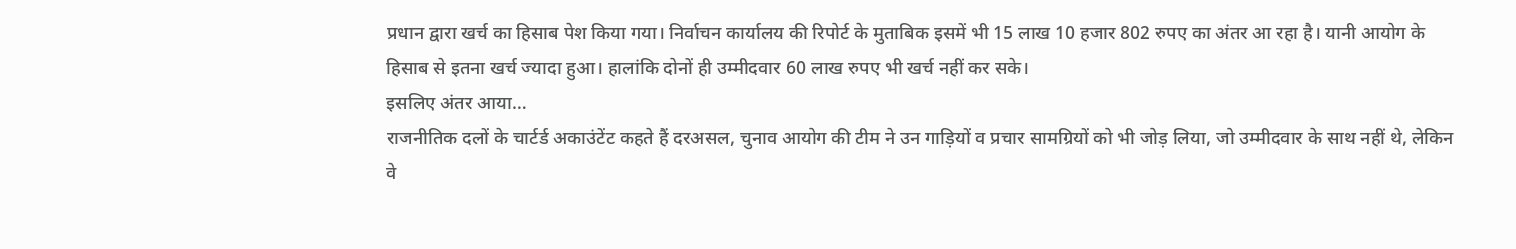प्रधान द्वारा खर्च का हिसाब पेश किया गया। निर्वाचन कार्यालय की रिपोर्ट के मुताबिक इसमें भी 15 लाख 10 हजार 802 रुपए का अंतर आ रहा है। यानी आयोग के हिसाब से इतना खर्च ज्यादा हुआ। हालांकि दोनों ही उम्मीदवार 60 लाख रुपए भी खर्च नहीं कर सके।
इसलिए अंतर आया…
राजनीतिक दलों के चार्टर्ड अकाउंटेंट कहते हैं दरअसल, चुनाव आयोग की टीम ने उन गाड़ियों व प्रचार सामग्रियों को भी जोड़ लिया, जो उम्मीदवार के साथ नहीं थे, लेकिन वे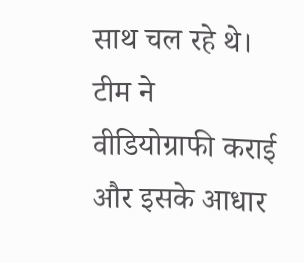साथ चल रहे थे। टीम ने वीडियोग्राफी कराई और इसके आधार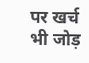पर खर्च भी जोड़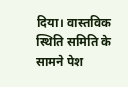दिया। वास्तविक स्थिति समिति के सामने पेश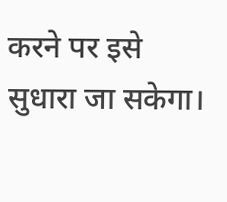करने पर इसे सुधारा जा सकेगा।